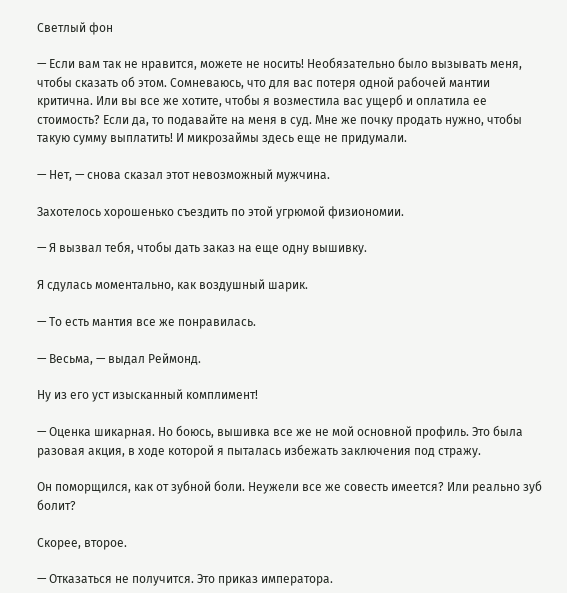Светлый фон

— Если вам так не нравится, можете не носить! Необязательно было вызывать меня, чтобы сказать об этом. Сомневаюсь, что для вас потеря одной рабочей мантии критична. Или вы все же хотите, чтобы я возместила вас ущерб и оплатила ее стоимость? Если да, то подавайте на меня в суд. Мне же почку продать нужно, чтобы такую сумму выплатить! И микрозаймы здесь еще не придумали.

— Нет, — снова сказал этот невозможный мужчина.

Захотелось хорошенько съездить по этой угрюмой физиономии.

— Я вызвал тебя, чтобы дать заказ на еще одну вышивку.

Я сдулась моментально, как воздушный шарик.

— То есть мантия все же понравилась.

— Весьма, — выдал Реймонд.

Ну из его уст изысканный комплимент!

— Оценка шикарная. Но боюсь, вышивка все же не мой основной профиль. Это была разовая акция, в ходе которой я пыталась избежать заключения под стражу.

Он поморщился, как от зубной боли. Неужели все же совесть имеется? Или реально зуб болит?

Скорее, второе.

— Отказаться не получится. Это приказ императора.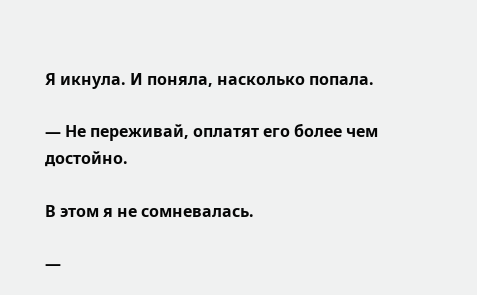Я икнула. И поняла, насколько попала.

— Не переживай, оплатят его более чем достойно.

В этом я не сомневалась.

—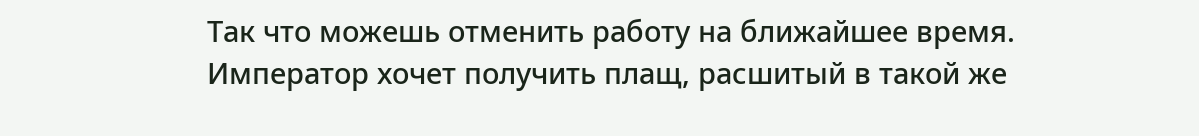Так что можешь отменить работу на ближайшее время. Император хочет получить плащ, расшитый в такой же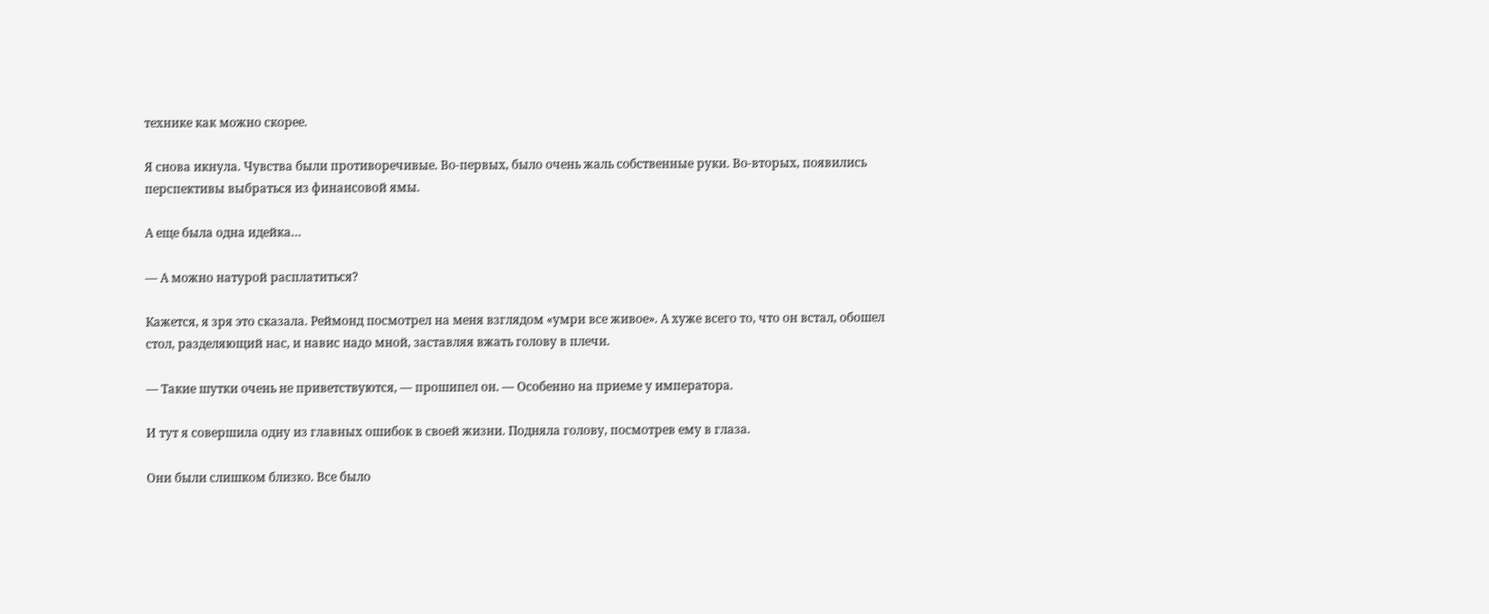технике как можно скорее.

Я снова икнула. Чувства были противоречивые. Во-первых, было очень жаль собственные руки. Во-вторых, появились перспективы выбраться из финансовой ямы.

А еще была одна идейка…

— А можно натурой расплатиться?

Кажется, я зря это сказала. Реймонд посмотрел на меня взглядом «умри все живое». А хуже всего то, что он встал, обошел стол, разделяющий нас, и навис надо мной, заставляя вжать голову в плечи.

— Такие шутки очень не приветствуются, — прошипел он. — Особенно на приеме у императора.

И тут я совершила одну из главных ошибок в своей жизни. Подняла голову, посмотрев ему в глаза.

Они были слишком близко. Все было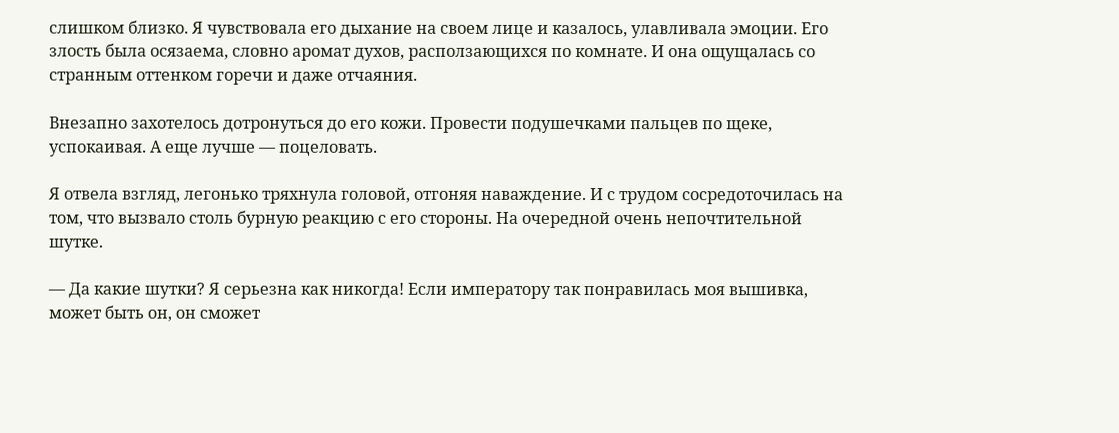слишком близко. Я чувствовала его дыхание на своем лице и казалось, улавливала эмоции. Его злость была осязаема, словно аромат духов, расползающихся по комнате. И она ощущалась со странным оттенком горечи и даже отчаяния.

Внезапно захотелось дотронуться до его кожи. Провести подушечками пальцев по щеке, успокаивая. А еще лучше — поцеловать.

Я отвела взгляд, легонько тряхнула головой, отгоняя наваждение. И с трудом сосредоточилась на том, что вызвало столь бурную реакцию с его стороны. На очередной очень непочтительной шутке.

— Да какие шутки? Я серьезна как никогда! Если императору так понравилась моя вышивка, может быть он, он сможет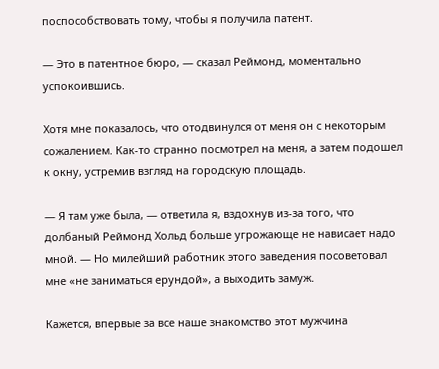поспособствовать тому, чтобы я получила патент.

— Это в патентное бюро, — сказал Реймонд, моментально успокоившись.

Хотя мне показалось, что отодвинулся от меня он с некоторым сожалением. Как-то странно посмотрел на меня, а затем подошел к окну, устремив взгляд на городскую площадь.

— Я там уже была, — ответила я, вздохнув из-за того, что долбаный Реймонд Хольд больше угрожающе не нависает надо мной. — Но милейший работник этого заведения посоветовал мне «не заниматься ерундой», а выходить замуж.

Кажется, впервые за все наше знакомство этот мужчина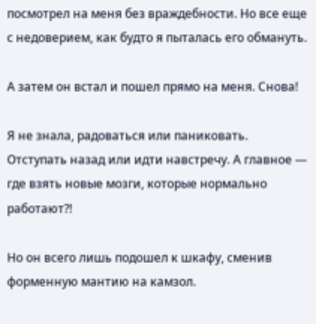посмотрел на меня без враждебности. Но все еще с недоверием, как будто я пыталась его обмануть.

А затем он встал и пошел прямо на меня. Снова!

Я не знала, радоваться или паниковать. Отступать назад или идти навстречу. А главное — где взять новые мозги, которые нормально работают?!

Но он всего лишь подошел к шкафу, сменив форменную мантию на камзол.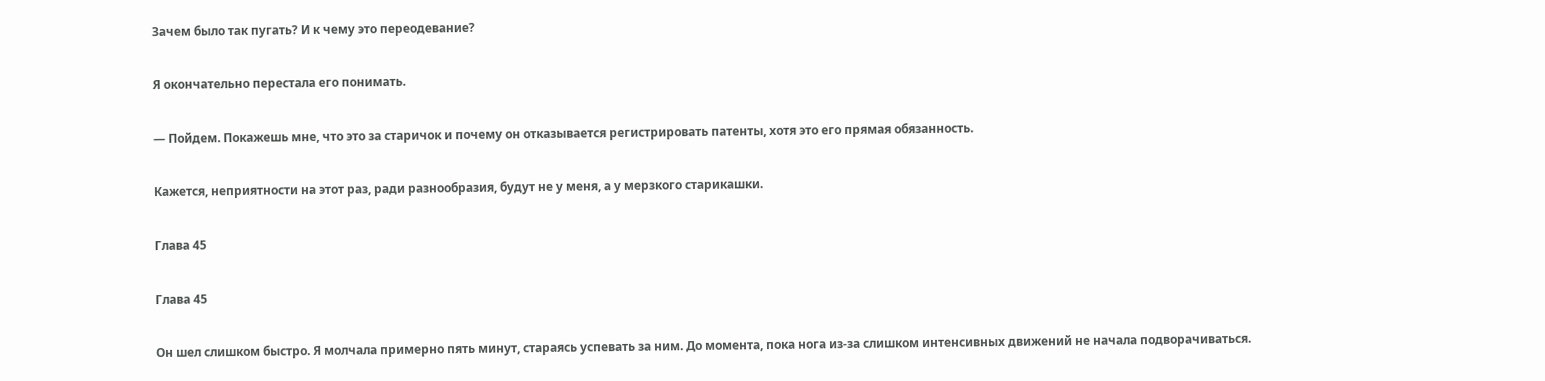Зачем было так пугать? И к чему это переодевание?

Я окончательно перестала его понимать.

— Пойдем. Покажешь мне, что это за старичок и почему он отказывается регистрировать патенты, хотя это его прямая обязанность.

Кажется, неприятности на этот раз, ради разнообразия, будут не у меня, а у мерзкого старикашки.

Глава 45

Глава 45

Он шел слишком быстро. Я молчала примерно пять минут, стараясь успевать за ним. До момента, пока нога из-за слишком интенсивных движений не начала подворачиваться.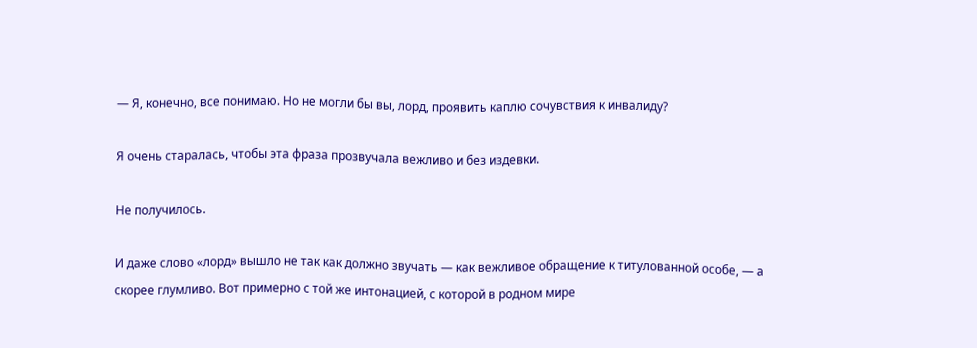— Я, конечно, все понимаю. Но не могли бы вы, лорд, проявить каплю сочувствия к инвалиду?

Я очень старалась, чтобы эта фраза прозвучала вежливо и без издевки.

Не получилось.

И даже слово «лорд» вышло не так как должно звучать — как вежливое обращение к титулованной особе, — а скорее глумливо. Вот примерно с той же интонацией, с которой в родном мире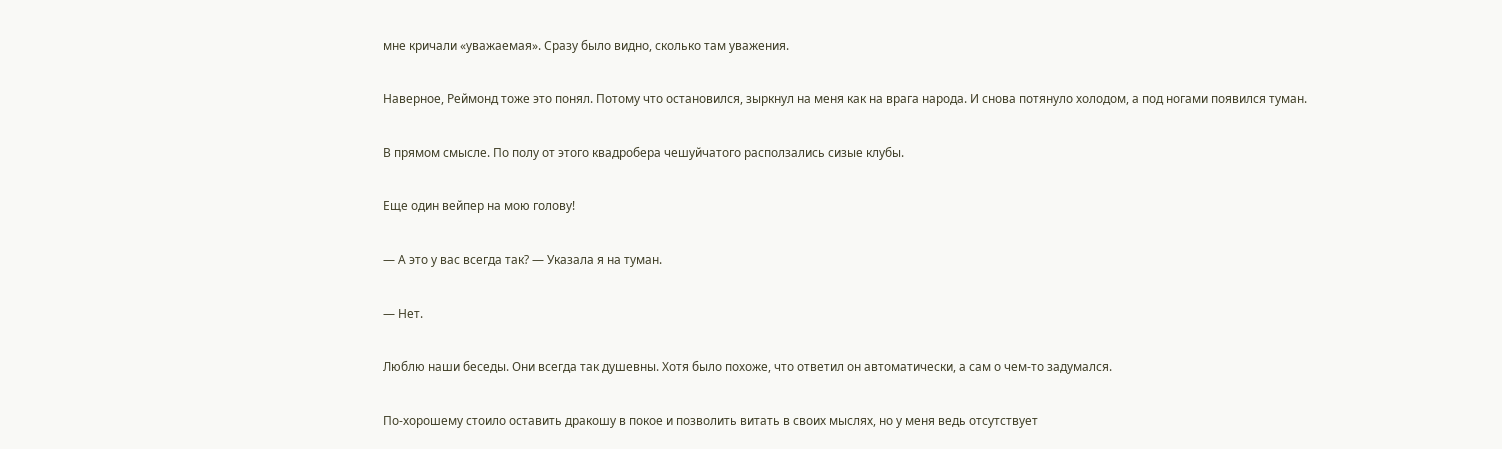мне кричали «уважаемая». Сразу было видно, сколько там уважения.

Наверное, Реймонд тоже это понял. Потому что остановился, зыркнул на меня как на врага народа. И снова потянуло холодом, а под ногами появился туман.

В прямом смысле. По полу от этого квадробера чешуйчатого расползались сизые клубы.

Еще один вейпер на мою голову!

— А это у вас всегда так? — Указала я на туман.

— Нет.

Люблю наши беседы. Они всегда так душевны. Хотя было похоже, что ответил он автоматически, а сам о чем-то задумался.

По-хорошему стоило оставить дракошу в покое и позволить витать в своих мыслях, но у меня ведь отсутствует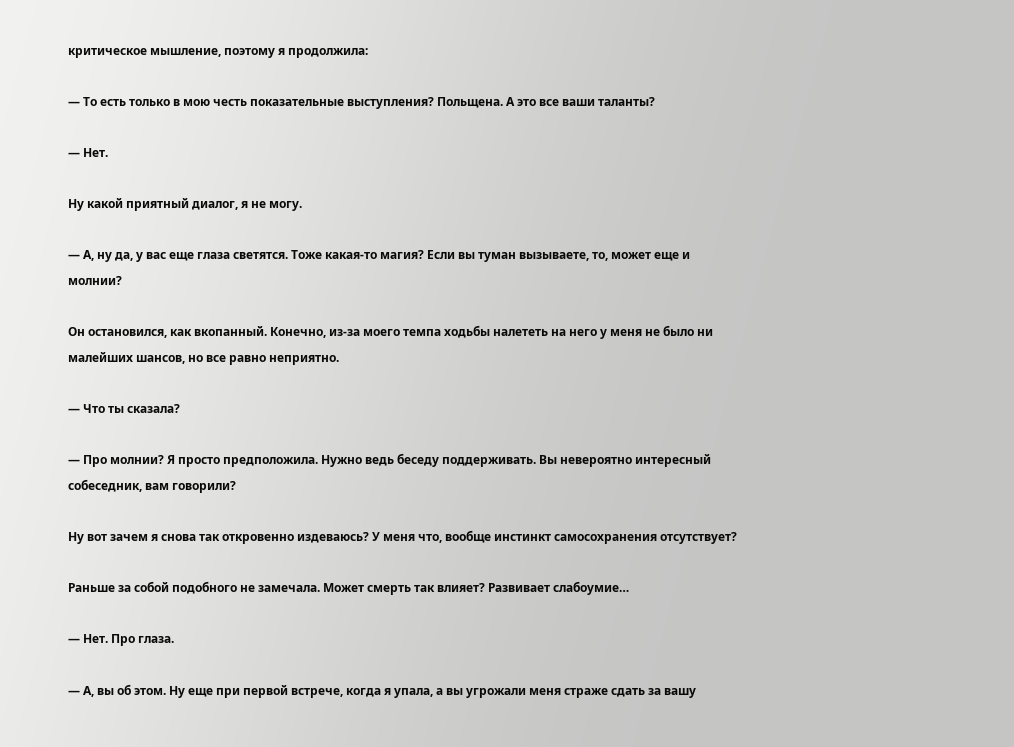критическое мышление, поэтому я продолжила:

— То есть только в мою честь показательные выступления? Польщена. А это все ваши таланты?

— Нет.

Ну какой приятный диалог, я не могу.

— А, ну да, у вас еще глаза светятся. Тоже какая-то магия? Если вы туман вызываете, то, может еще и молнии?

Он остановился, как вкопанный. Конечно, из-за моего темпа ходьбы налететь на него у меня не было ни малейших шансов, но все равно неприятно.

— Что ты сказала?

— Про молнии? Я просто предположила. Нужно ведь беседу поддерживать. Вы невероятно интересный собеседник, вам говорили?

Ну вот зачем я снова так откровенно издеваюсь? У меня что, вообще инстинкт самосохранения отсутствует?

Раньше за собой подобного не замечала. Может смерть так влияет? Развивает слабоумие…

— Нет. Про глаза.

— А, вы об этом. Ну еще при первой встрече, когда я упала, а вы угрожали меня страже сдать за вашу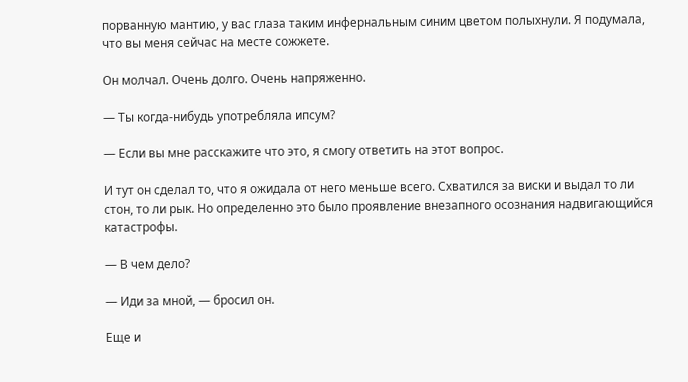порванную мантию, у вас глаза таким инфернальным синим цветом полыхнули. Я подумала, что вы меня сейчас на месте сожжете.

Он молчал. Очень долго. Очень напряженно.

— Ты когда-нибудь употребляла ипсум?

— Если вы мне расскажите что это, я смогу ответить на этот вопрос.

И тут он сделал то, что я ожидала от него меньше всего. Схватился за виски и выдал то ли стон, то ли рык. Но определенно это было проявление внезапного осознания надвигающийся катастрофы.

— В чем дело?

— Иди за мной, — бросил он.

Еще и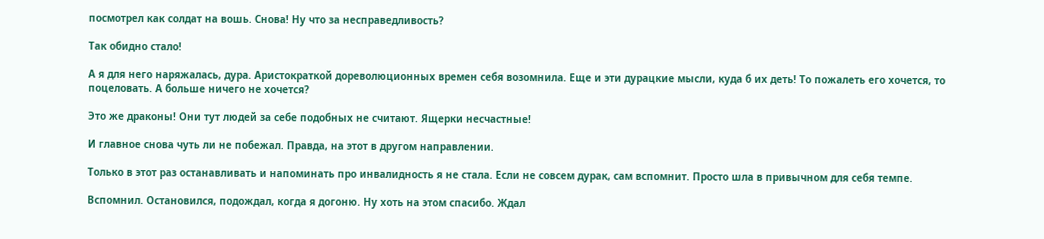посмотрел как солдат на вошь. Снова! Ну что за несправедливость?

Так обидно стало!

А я для него наряжалась, дура. Аристократкой дореволюционных времен себя возомнила. Еще и эти дурацкие мысли, куда б их деть! То пожалеть его хочется, то поцеловать. А больше ничего не хочется?

Это же драконы! Они тут людей за себе подобных не считают. Ящерки несчастные!

И главное снова чуть ли не побежал. Правда, на этот в другом направлении.

Только в этот раз останавливать и напоминать про инвалидность я не стала. Если не совсем дурак, сам вспомнит. Просто шла в привычном для себя темпе.

Вспомнил. Остановился, подождал, когда я догоню. Ну хоть на этом спасибо. Ждал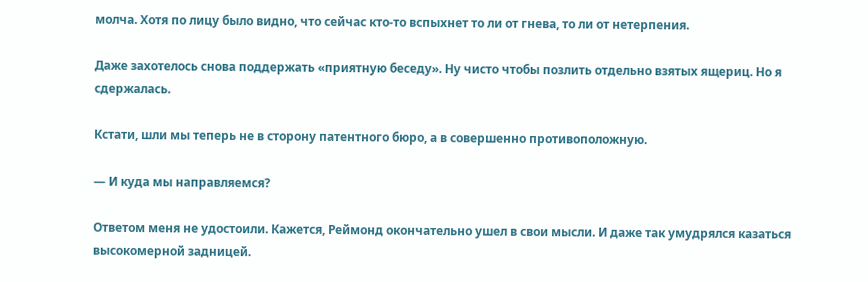молча. Хотя по лицу было видно, что сейчас кто-то вспыхнет то ли от гнева, то ли от нетерпения.

Даже захотелось снова поддержать «приятную беседу». Ну чисто чтобы позлить отдельно взятых ящериц. Но я сдержалась.

Кстати, шли мы теперь не в сторону патентного бюро, а в совершенно противоположную.

— И куда мы направляемся?

Ответом меня не удостоили. Кажется, Реймонд окончательно ушел в свои мысли. И даже так умудрялся казаться высокомерной задницей.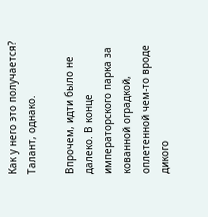Как у него это получается? Талант, однако.

Впрочем, идти было не далеко. В конце императорского парка за кованной оградкой, оплетенной чем-то вроде дикого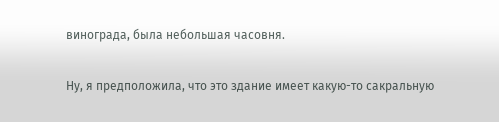винограда, была небольшая часовня.

Ну, я предположила, что это здание имеет какую-то сакральную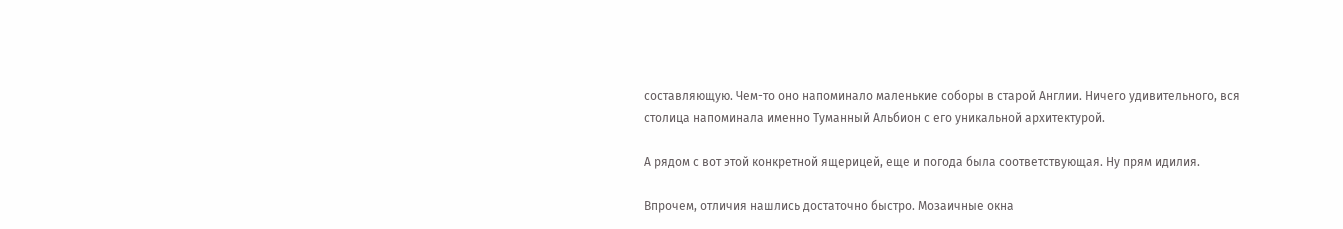составляющую. Чем-то оно напоминало маленькие соборы в старой Англии. Ничего удивительного, вся столица напоминала именно Туманный Альбион с его уникальной архитектурой.

А рядом с вот этой конкретной ящерицей, еще и погода была соответствующая. Ну прям идилия.

Впрочем, отличия нашлись достаточно быстро. Мозаичные окна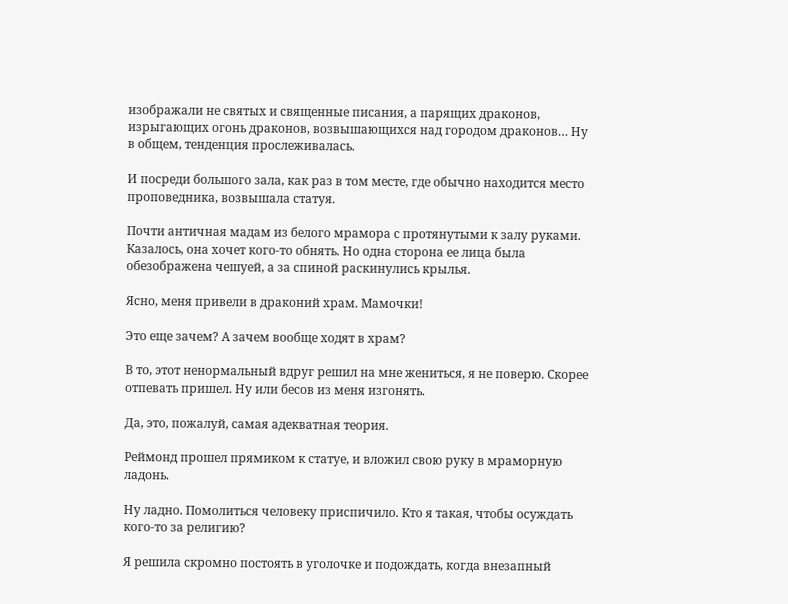изображали не святых и священные писания, а парящих драконов, изрыгающих огонь драконов, возвышающихся над городом драконов… Ну в общем, тенденция прослеживалась.

И посреди большого зала, как раз в том месте, где обычно находится место проповедника, возвышала статуя.

Почти античная мадам из белого мрамора с протянутыми к залу руками. Казалось, она хочет кого-то обнять. Но одна сторона ее лица была обезображена чешуей, а за спиной раскинулись крылья.

Ясно, меня привели в драконий храм. Мамочки!

Это еще зачем? А зачем вообще ходят в храм?

В то, этот ненормальный вдруг решил на мне жениться, я не поверю. Скорее отпевать пришел. Ну или бесов из меня изгонять.

Да, это, пожалуй, самая адекватная теория.

Реймонд прошел прямиком к статуе, и вложил свою руку в мраморную ладонь.

Ну ладно. Помолиться человеку приспичило. Кто я такая, чтобы осуждать кого-то за религию?

Я решила скромно постоять в уголочке и подождать, когда внезапный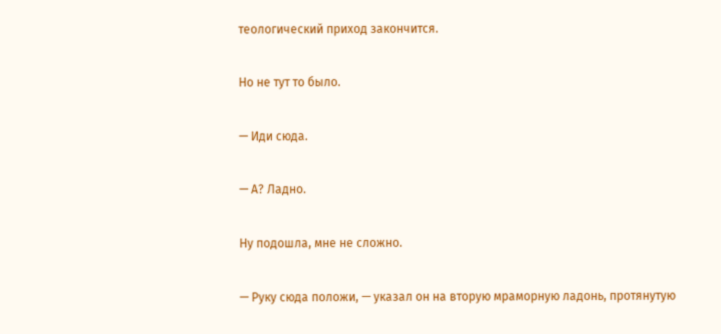теологический приход закончится.

Но не тут то было.

— Иди сюда.

— А? Ладно.

Ну подошла, мне не сложно.

— Руку сюда положи, — указал он на вторую мраморную ладонь, протянутую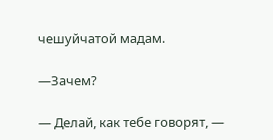чешуйчатой мадам.

—Зачем?

— Делай, как тебе говорят, —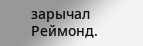зарычал Реймонд.